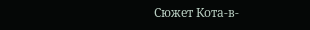Сюжет Кота-в-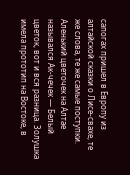сапогах пришел в Европу из алтайской сказки о Лисе-свахе, те же слова, те же самые поступки. Аленький цветочек на Алтае назывался Ак-чечек — Белый цветок, вот и вся разница. Золушка имела прототип на Востоке, в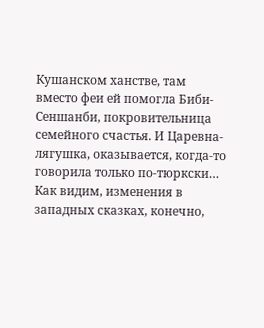Кушанском ханстве, там вместо феи ей помогла Биби-Сеншанби, покровительница семейного счастья. И Царевна-лягушка, оказывается, когда-то говорила только по-тюркски… Как видим, изменения в западных сказках, конечно,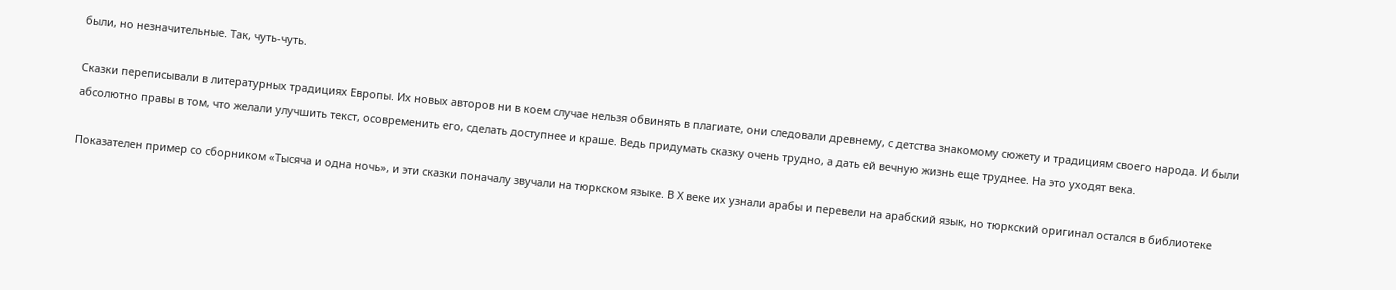были, но незначительные. Так, чуть-чуть.

Сказки переписывали в литературных традициях Европы. Их новых авторов ни в коем случае нельзя обвинять в плагиате, они следовали древнему, с детства знакомому сюжету и традициям своего народа. И были абсолютно правы в том, что желали улучшить текст, осовременить его, сделать доступнее и краше. Ведь придумать сказку очень трудно, а дать ей вечную жизнь еще труднее. На это уходят века.

Показателен пример со сборником «Тысяча и одна ночь», и эти сказки поначалу звучали на тюркском языке. В Х веке их узнали арабы и перевели на арабский язык, но тюркский оригинал остался в библиотеке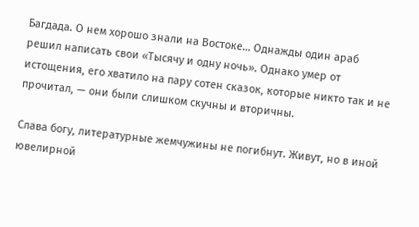Багдада. О нем хорошо знали на Востоке… Однажды один араб решил написать свои «Тысячу и одну ночь». Однако умер от истощения, его хватило на пару сотен сказок, которые никто так и не прочитал, — они были слишком скучны и вторичны.

Слава богу, литературные жемчужины не погибнут. Живут, но в иной ювелирной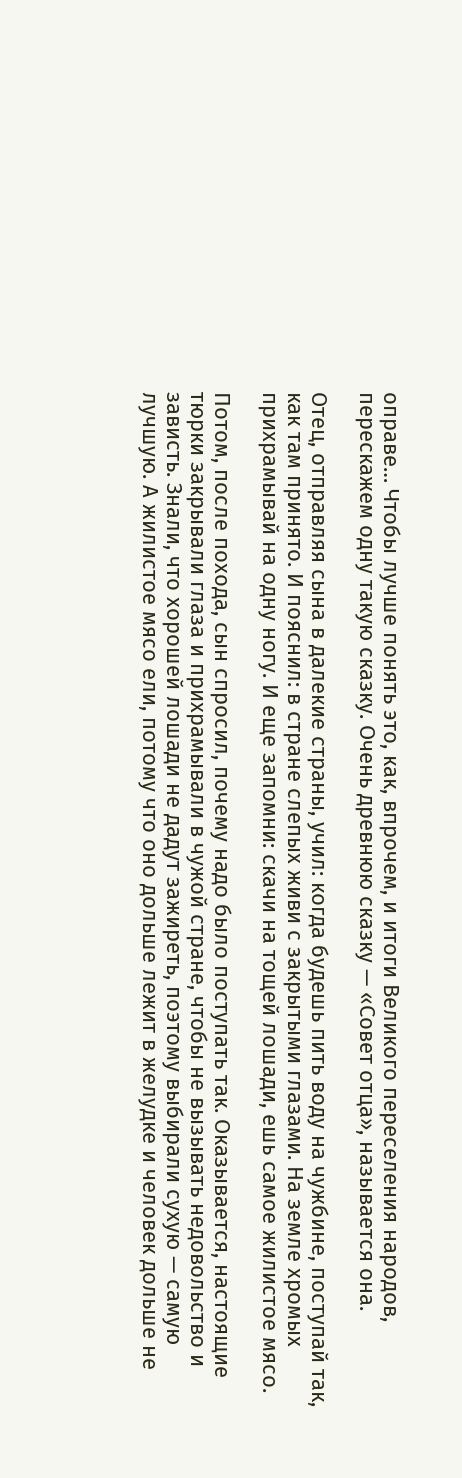оправе… Чтобы лучше понять это, как, впрочем, и итоги Великого переселения народов, перескажем одну такую сказку. Очень древнюю сказку — «Совет отца», называется она.

Отец, отправляя сына в далекие страны, учил: когда будешь пить воду на чужбине, поступай так, как там принято. И пояснил: в стране слепых живи с закрытыми глазами. На земле хромых прихрамывай на одну ногу. И еще запомни: скачи на тощей лошади, ешь самое жилистое мясо.

Потом, после похода, сын спросил, почему надо было поступать так. Оказывается, настоящие тюрки закрывали глаза и прихрамывали в чужой стране, чтобы не вызывать недовольство и зависть. Знали, что хорошей лошади не дадут зажиреть, поэтому выбирали сухую — самую лучшую. А жилистое мясо ели, потому что оно дольше лежит в желудке и человек дольше не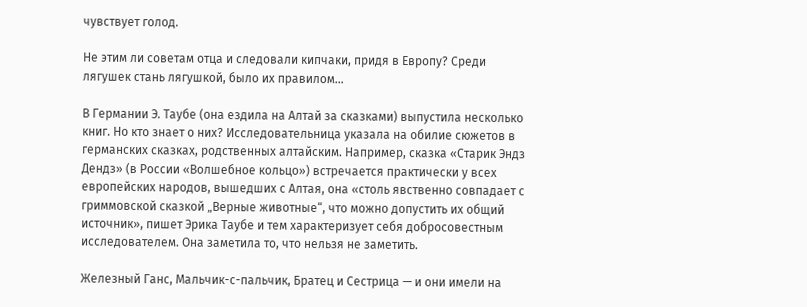чувствует голод.

Не этим ли советам отца и следовали кипчаки, придя в Европу? Среди лягушек стань лягушкой, было их правилом…

В Германии Э. Таубе (она ездила на Алтай за сказками) выпустила несколько книг. Но кто знает о них? Исследовательница указала на обилие сюжетов в германских сказках, родственных алтайским. Например, сказка «Старик Эндз Дендз» (в России «Волшебное кольцо») встречается практически у всех европейских народов, вышедших с Алтая, она «столь явственно совпадает с гриммовской сказкой „Верные животные“, что можно допустить их общий источник», пишет Эрика Таубе и тем характеризует себя добросовестным исследователем. Она заметила то, что нельзя не заметить.

Железный Ганс, Мальчик-с-пальчик, Братец и Сестрица — и они имели на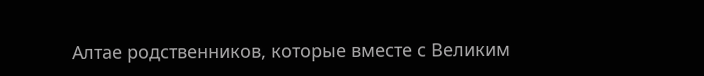Алтае родственников, которые вместе с Великим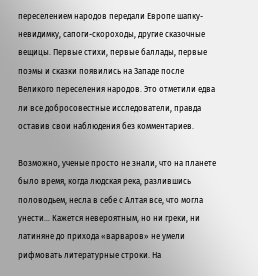переселением народов передали Европе шапку-невидимку, сапоги-скороходы, другие сказочные вещицы. Первые стихи, первые баллады, первые поэмы и сказки появились на Западе после Великого переселения народов. Это отметили едва ли все добросовестные исследователи, правда оставив свои наблюдения без комментариев.

Возможно, ученые просто не знали, что на планете было время, когда людская река, разлившись половодьем, несла в себе с Алтая все, что могла унести… Кажется невероятным, но ни греки, ни латиняне до прихода «варваров» не умели рифмовать литературные строки. На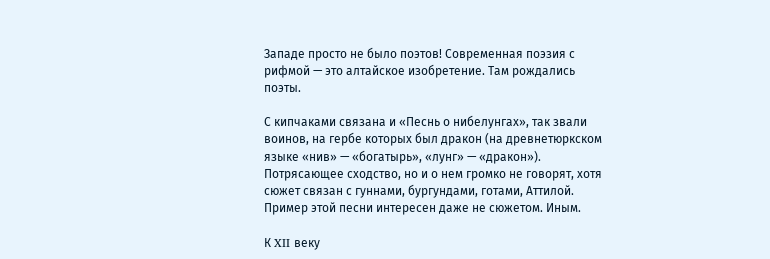Западе просто не было поэтов! Современная поэзия с рифмой — это алтайское изобретение. Там рождались поэты.

С кипчаками связана и «Песнь о нибелунгах», так звали воинов, на гербе которых был дракон (на древнетюркском языке «нив» — «богатырь», «лунг» — «дракон»). Потрясающее сходство, но и о нем громко не говорят, хотя сюжет связан с гуннами, бургундами, готами, Аттилой. Пример этой песни интересен даже не сюжетом. Иным.

К XII веку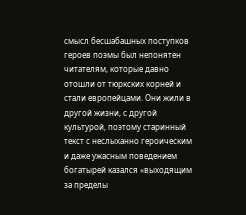смысл бесшабашных поступков героев поэмы был непонятен читателям, которые давно отошли от тюркских корней и стали европейцами. Они жили в другой жизни, с другой культурой, поэтому старинный текст с неслыханно героическим и даже ужасным поведением богатырей казался «выходящим за пределы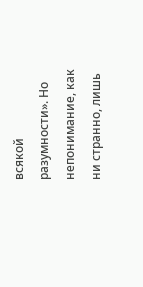всякой разумности». Но непонимание, как ни странно, лишь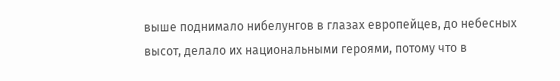выше поднимало нибелунгов в глазах европейцев, до небесных высот, делало их национальными героями, потому что в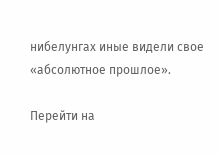нибелунгах иные видели свое «абсолютное прошлое».

Перейти на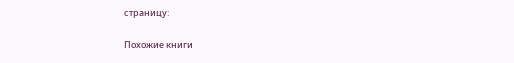страницу:

Похожие книги